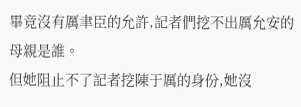畢竟沒有厲聿臣的允許,記者們挖不出厲允安的母親是誰。
但她阻止不了記者挖陳于厲的身份,她沒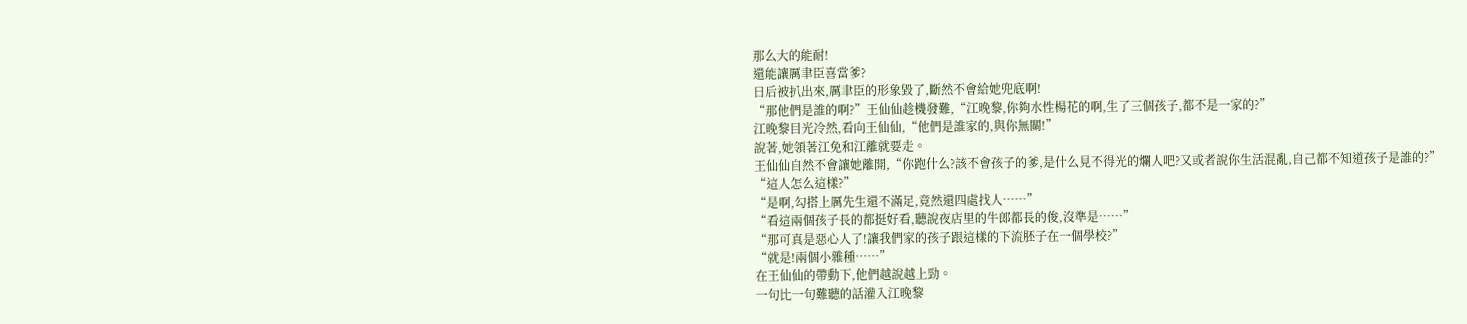那么大的能耐!
還能讓厲聿臣喜當爹?
日后被扒出來,厲聿臣的形象毀了,斷然不會給她兜底啊!
“那他們是誰的啊?”王仙仙趁機發難,“江晚黎,你夠水性楊花的啊,生了三個孩子,都不是一家的?”
江晚黎目光冷然,看向王仙仙,“他們是誰家的,與你無關!”
說著,她領著江免和江離就要走。
王仙仙自然不會讓她離開,“你跑什么?該不會孩子的爹,是什么見不得光的爛人吧?又或者說你生活混亂,自己都不知道孩子是誰的?”
“這人怎么這樣?”
“是啊,勾搭上厲先生還不滿足,竟然還四處找人……”
“看這兩個孩子長的都挺好看,聽說夜店里的牛郎都長的俊,沒準是……”
“那可真是惡心人了!讓我們家的孩子跟這樣的下流胚子在一個學校?”
“就是!兩個小雜種……”
在王仙仙的帶動下,他們越說越上勁。
一句比一句難聽的話灌入江晚黎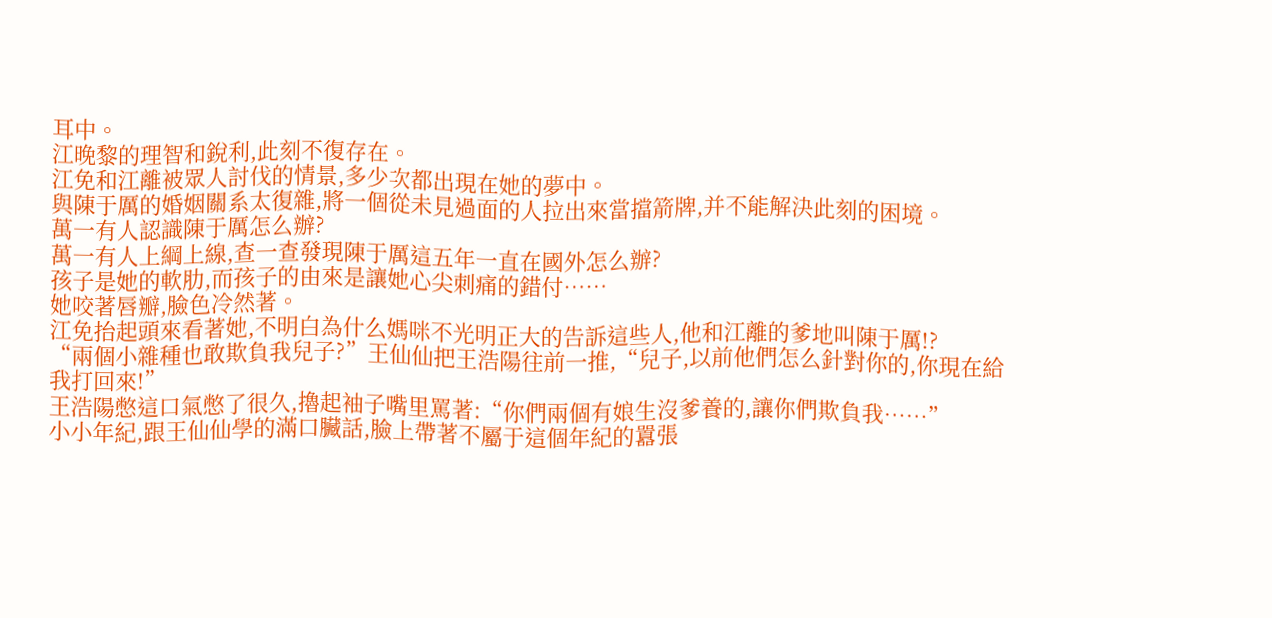耳中。
江晚黎的理智和銳利,此刻不復存在。
江免和江離被眾人討伐的情景,多少次都出現在她的夢中。
與陳于厲的婚姻關系太復雜,將一個從未見過面的人拉出來當擋箭牌,并不能解決此刻的困境。
萬一有人認識陳于厲怎么辦?
萬一有人上綱上線,查一查發現陳于厲這五年一直在國外怎么辦?
孩子是她的軟肋,而孩子的由來是讓她心尖刺痛的錯付……
她咬著唇瓣,臉色冷然著。
江免抬起頭來看著她,不明白為什么媽咪不光明正大的告訴這些人,他和江離的爹地叫陳于厲!?
“兩個小雜種也敢欺負我兒子?”王仙仙把王浩陽往前一推,“兒子,以前他們怎么針對你的,你現在給我打回來!”
王浩陽憋這口氣憋了很久,擼起袖子嘴里罵著:“你們兩個有娘生沒爹養的,讓你們欺負我……”
小小年紀,跟王仙仙學的滿口臟話,臉上帶著不屬于這個年紀的囂張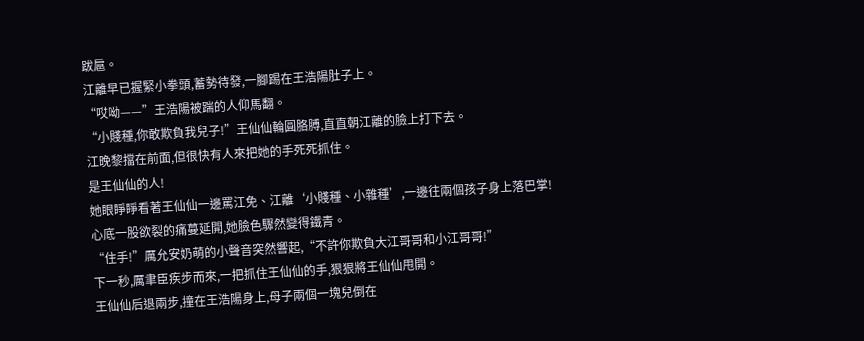跋扈。
江離早已握緊小拳頭,蓄勢待發,一腳踢在王浩陽肚子上。
“哎呦——”王浩陽被踹的人仰馬翻。
“小賤種,你敢欺負我兒子!”王仙仙輪圓胳膊,直直朝江離的臉上打下去。
江晚黎擋在前面,但很快有人來把她的手死死抓住。
是王仙仙的人!
她眼睜睜看著王仙仙一邊罵江免、江離‘小賤種、小雜種’,一邊往兩個孩子身上落巴掌!
心底一股欲裂的痛蔓延開,她臉色驟然變得鐵青。
“住手!”厲允安奶萌的小聲音突然響起,“不許你欺負大江哥哥和小江哥哥!”
下一秒,厲聿臣疾步而來,一把抓住王仙仙的手,狠狠將王仙仙甩開。
王仙仙后退兩步,撞在王浩陽身上,母子兩個一塊兒倒在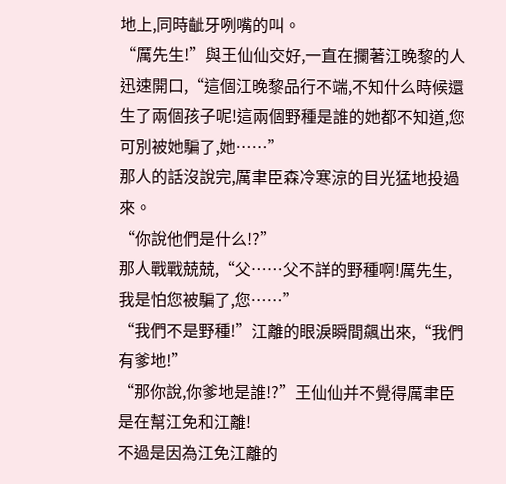地上,同時齜牙咧嘴的叫。
“厲先生!”與王仙仙交好,一直在攔著江晚黎的人迅速開口,“這個江晚黎品行不端,不知什么時候還生了兩個孩子呢!這兩個野種是誰的她都不知道,您可別被她騙了,她……”
那人的話沒說完,厲聿臣森冷寒涼的目光猛地投過來。
“你說他們是什么!?”
那人戰戰兢兢,“父……父不詳的野種啊!厲先生,我是怕您被騙了,您……”
“我們不是野種!”江離的眼淚瞬間飆出來,“我們有爹地!”
“那你說,你爹地是誰!?”王仙仙并不覺得厲聿臣是在幫江免和江離!
不過是因為江免江離的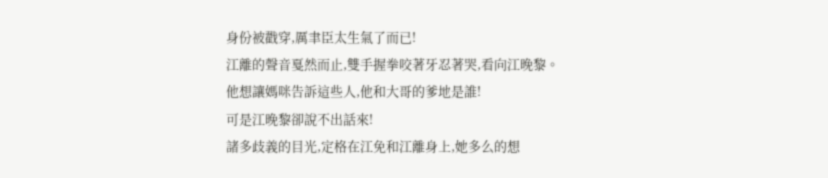身份被戳穿,厲聿臣太生氣了而已!
江離的聲音戛然而止,雙手握拳咬著牙忍著哭,看向江晚黎。
他想讓媽咪告訴這些人,他和大哥的爹地是誰!
可是江晚黎卻說不出話來!
諸多歧義的目光,定格在江免和江離身上,她多么的想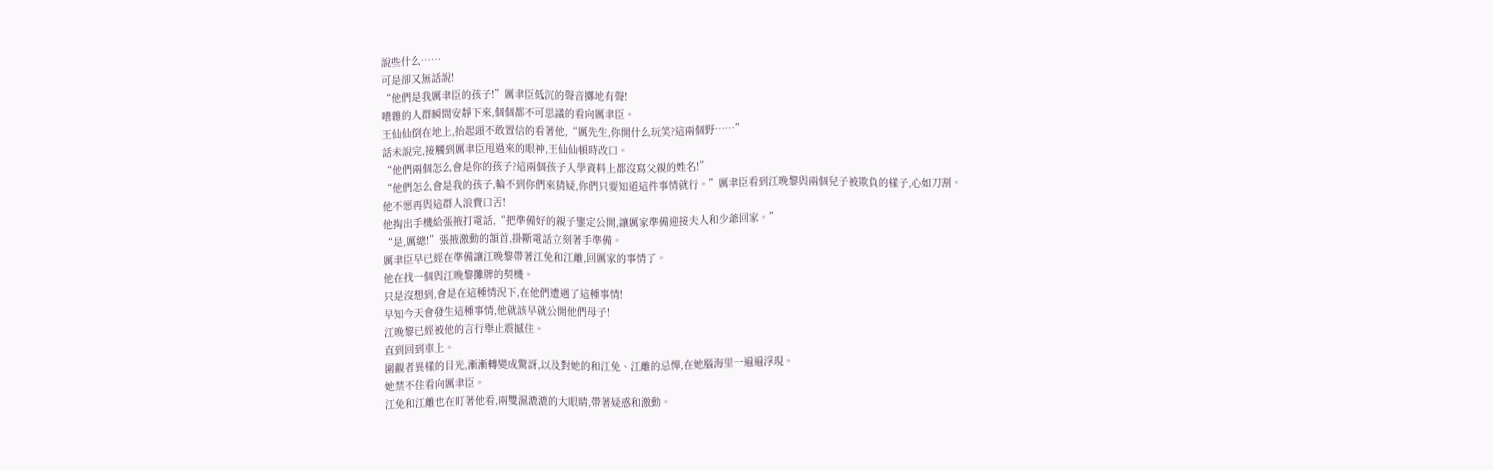說些什么……
可是卻又無話說!
“他們是我厲聿臣的孩子!”厲聿臣低沉的聲音擲地有聲!
嘈雜的人群瞬間安靜下來,個個都不可思議的看向厲聿臣。
王仙仙倒在地上,抬起頭不敢置信的看著他,“厲先生,你開什么玩笑?這兩個野……”
話未說完,接觸到厲聿臣甩過來的眼神,王仙仙頓時改口。
“他們兩個怎么會是你的孩子?這兩個孩子入學資料上都沒寫父親的姓名!”
“他們怎么會是我的孩子,輪不到你們來猜疑,你們只要知道這件事情就行。”厲聿臣看到江晚黎與兩個兒子被欺負的樣子,心如刀割。
他不愿再與這群人浪費口舌!
他掏出手機給張掖打電話,“把準備好的親子鑒定公開,讓厲家準備迎接夫人和少爺回家。”
“是,厲總!”張掖激動的頷首,掛斷電話立刻著手準備。
厲聿臣早已經在準備讓江晚黎帶著江免和江離,回厲家的事情了。
他在找一個與江晚黎攤牌的契機。
只是沒想到,會是在這種情況下,在他們遭遇了這種事情!
早知今天會發生這種事情,他就該早就公開他們母子!
江晚黎已經被他的言行舉止震撼住。
直到回到車上。
圍觀者異樣的目光,漸漸轉變成驚訝,以及對她的和江免、江離的忌憚,在她腦海里一遍遍浮現。
她禁不住看向厲聿臣。
江免和江離也在盯著他看,兩雙濕漉漉的大眼睛,帶著疑惑和激動。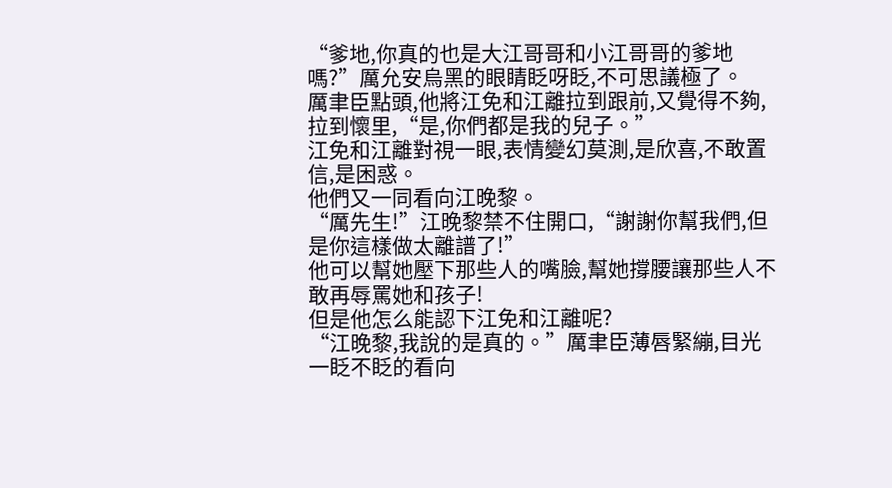“爹地,你真的也是大江哥哥和小江哥哥的爹地嗎?”厲允安烏黑的眼睛眨呀眨,不可思議極了。
厲聿臣點頭,他將江免和江離拉到跟前,又覺得不夠,拉到懷里,“是,你們都是我的兒子。”
江免和江離對視一眼,表情變幻莫測,是欣喜,不敢置信,是困惑。
他們又一同看向江晚黎。
“厲先生!”江晚黎禁不住開口,“謝謝你幫我們,但是你這樣做太離譜了!”
他可以幫她壓下那些人的嘴臉,幫她撐腰讓那些人不敢再辱罵她和孩子!
但是他怎么能認下江免和江離呢?
“江晚黎,我說的是真的。”厲聿臣薄唇緊繃,目光一眨不眨的看向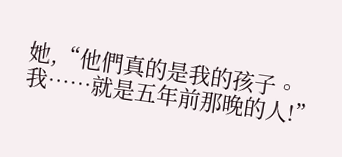她,“他們真的是我的孩子。我……就是五年前那晚的人!”